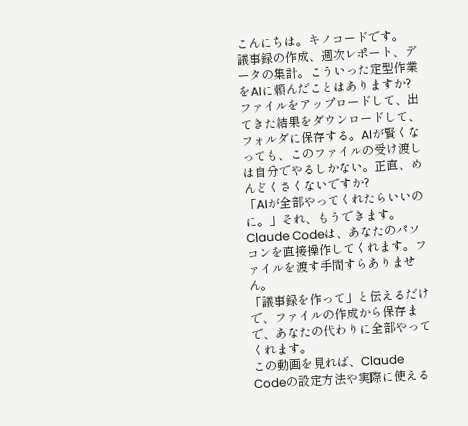こんにちは。キノコードです。
議事録の作成、週次レポート、データの集計。こういった定型作業をAIに頼んだことはありますか?
ファイルをアップロードして、出てきた結果をダウンロードして、フォルダに保存する。AIが賢くなっても、このファイルの受け渡しは自分でやるしかない。正直、めんどくさくないですか?
「AIが全部やってくれたらいいのに。」それ、もうできます。
Claude Codeは、あなたのパソコンを直接操作してくれます。ファイルを渡す手間すらありません。
「議事録を作って」と伝えるだけで、ファイルの作成から保存まで、あなたの代わりに全部やってくれます。
この動画を見れば、Claude Codeの設定方法や実際に使える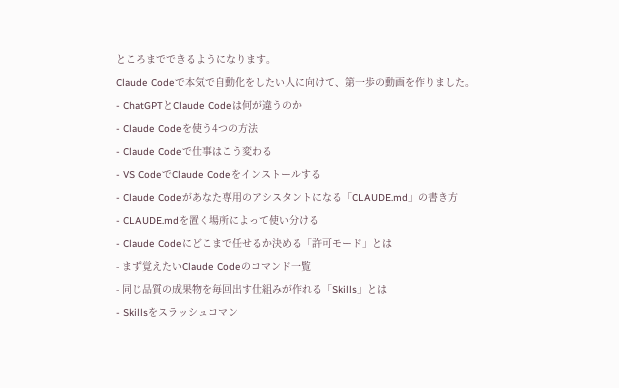ところまでできるようになります。
Claude Codeで本気で自動化をしたい人に向けて、第一歩の動画を作りました。
- ChatGPTとClaude Codeは何が違うのか
- Claude Codeを使う4つの方法
- Claude Codeで仕事はこう変わる
- VS CodeでClaude Codeをインストールする
- Claude Codeがあなた専用のアシスタントになる「CLAUDE.md」の書き方
- CLAUDE.mdを置く場所によって使い分ける
- Claude Codeにどこまで任せるか決める「許可モード」とは
- まず覚えたいClaude Codeのコマンド一覧
- 同じ品質の成果物を毎回出す仕組みが作れる「Skills」とは
- Skillsをスラッシュコマン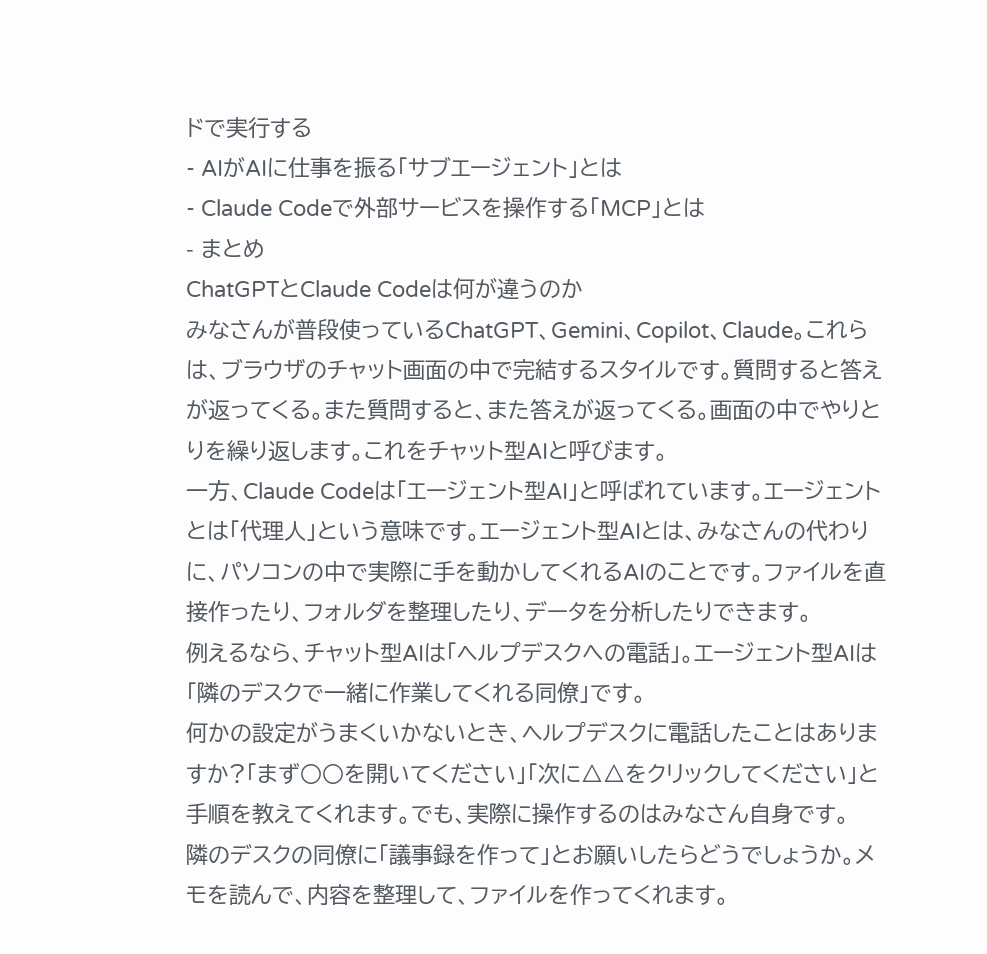ドで実行する
- AIがAIに仕事を振る「サブエージェント」とは
- Claude Codeで外部サービスを操作する「MCP」とは
- まとめ
ChatGPTとClaude Codeは何が違うのか
みなさんが普段使っているChatGPT、Gemini、Copilot、Claude。これらは、ブラウザのチャット画面の中で完結するスタイルです。質問すると答えが返ってくる。また質問すると、また答えが返ってくる。画面の中でやりとりを繰り返します。これをチャット型AIと呼びます。
一方、Claude Codeは「エージェント型AI」と呼ばれています。エージェントとは「代理人」という意味です。エージェント型AIとは、みなさんの代わりに、パソコンの中で実際に手を動かしてくれるAIのことです。ファイルを直接作ったり、フォルダを整理したり、データを分析したりできます。
例えるなら、チャット型AIは「ヘルプデスクへの電話」。エージェント型AIは「隣のデスクで一緒に作業してくれる同僚」です。
何かの設定がうまくいかないとき、ヘルプデスクに電話したことはありますか?「まず○○を開いてください」「次に△△をクリックしてください」と手順を教えてくれます。でも、実際に操作するのはみなさん自身です。
隣のデスクの同僚に「議事録を作って」とお願いしたらどうでしょうか。メモを読んで、内容を整理して、ファイルを作ってくれます。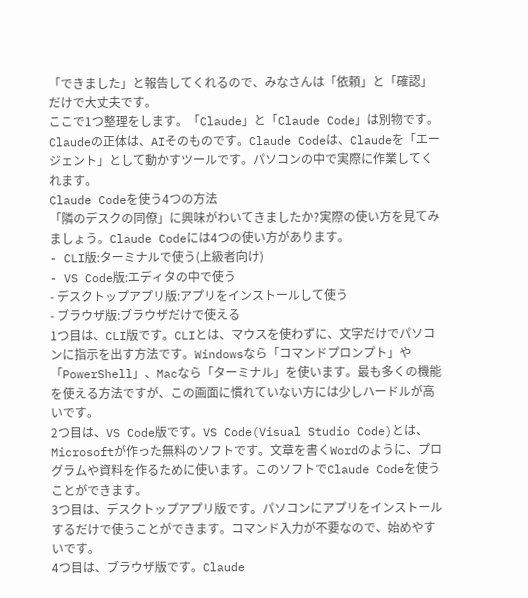「できました」と報告してくれるので、みなさんは「依頼」と「確認」だけで大丈夫です。
ここで1つ整理をします。「Claude」と「Claude Code」は別物です。Claudeの正体は、AIそのものです。Claude Codeは、Claudeを「エージェント」として動かすツールです。パソコンの中で実際に作業してくれます。
Claude Codeを使う4つの方法
「隣のデスクの同僚」に興味がわいてきましたか?実際の使い方を見てみましょう。Claude Codeには4つの使い方があります。
- CLI版:ターミナルで使う(上級者向け)
- VS Code版:エディタの中で使う
- デスクトップアプリ版:アプリをインストールして使う
- ブラウザ版:ブラウザだけで使える
1つ目は、CLI版です。CLIとは、マウスを使わずに、文字だけでパソコンに指示を出す方法です。Windowsなら「コマンドプロンプト」や「PowerShell」、Macなら「ターミナル」を使います。最も多くの機能を使える方法ですが、この画面に慣れていない方には少しハードルが高いです。
2つ目は、VS Code版です。VS Code(Visual Studio Code)とは、Microsoftが作った無料のソフトです。文章を書くWordのように、プログラムや資料を作るために使います。このソフトでClaude Codeを使うことができます。
3つ目は、デスクトップアプリ版です。パソコンにアプリをインストールするだけで使うことができます。コマンド入力が不要なので、始めやすいです。
4つ目は、ブラウザ版です。Claude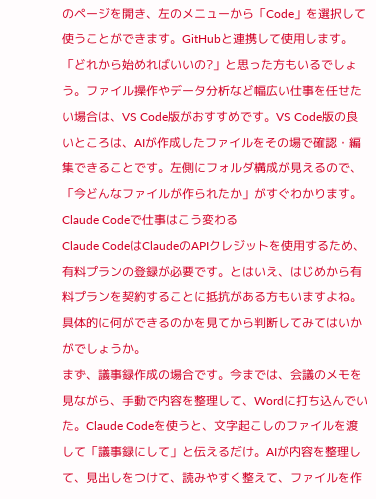のページを開き、左のメニューから「Code」を選択して使うことができます。GitHubと連携して使用します。
「どれから始めればいいの?」と思った方もいるでしょう。ファイル操作やデータ分析など幅広い仕事を任せたい場合は、VS Code版がおすすめです。VS Code版の良いところは、AIが作成したファイルをその場で確認・編集できることです。左側にフォルダ構成が見えるので、「今どんなファイルが作られたか」がすぐわかります。
Claude Codeで仕事はこう変わる
Claude CodeはClaudeのAPIクレジットを使用するため、有料プランの登録が必要です。とはいえ、はじめから有料プランを契約することに抵抗がある方もいますよね。具体的に何ができるのかを見てから判断してみてはいかがでしょうか。
まず、議事録作成の場合です。今までは、会議のメモを見ながら、手動で内容を整理して、Wordに打ち込んでいた。Claude Codeを使うと、文字起こしのファイルを渡して「議事録にして」と伝えるだけ。AIが内容を整理して、見出しをつけて、読みやすく整えて、ファイルを作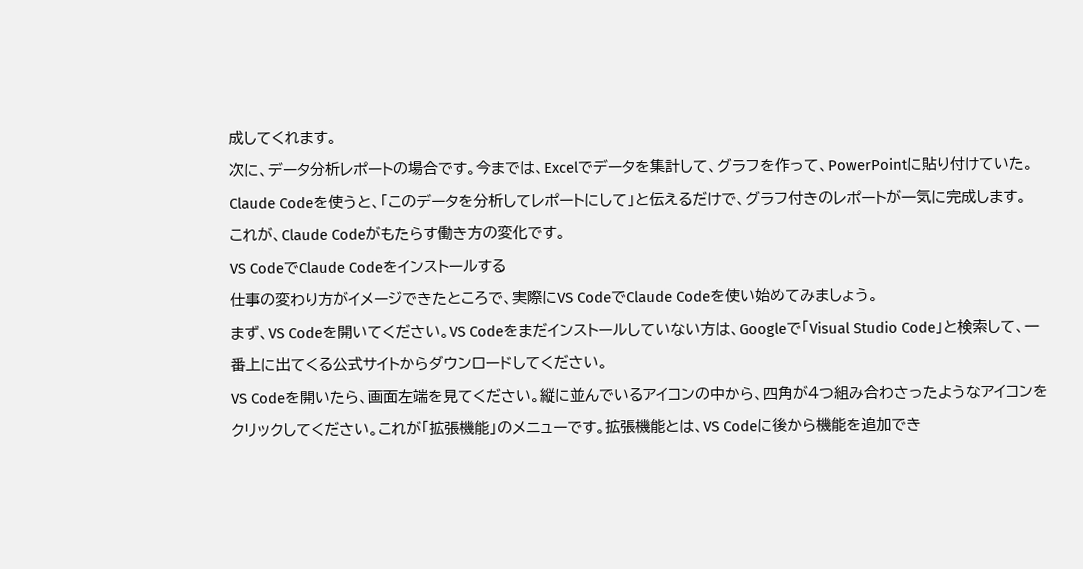成してくれます。
次に、データ分析レポートの場合です。今までは、Excelでデータを集計して、グラフを作って、PowerPointに貼り付けていた。Claude Codeを使うと、「このデータを分析してレポートにして」と伝えるだけで、グラフ付きのレポートが一気に完成します。
これが、Claude Codeがもたらす働き方の変化です。
VS CodeでClaude Codeをインストールする
仕事の変わり方がイメージできたところで、実際にVS CodeでClaude Codeを使い始めてみましょう。
まず、VS Codeを開いてください。VS Codeをまだインストールしていない方は、Googleで「Visual Studio Code」と検索して、一番上に出てくる公式サイトからダウンロードしてください。
VS Codeを開いたら、画面左端を見てください。縦に並んでいるアイコンの中から、四角が4つ組み合わさったようなアイコンをクリックしてください。これが「拡張機能」のメニューです。拡張機能とは、VS Codeに後から機能を追加でき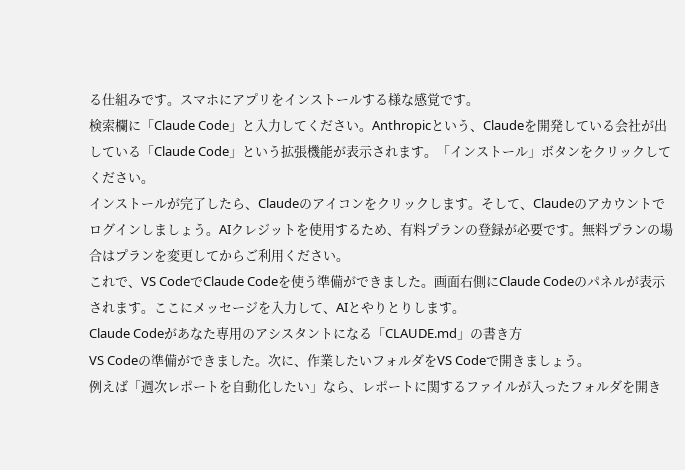る仕組みです。スマホにアプリをインストールする様な感覚です。
検索欄に「Claude Code」と入力してください。Anthropicという、Claudeを開発している会社が出している「Claude Code」という拡張機能が表示されます。「インストール」ボタンをクリックしてください。
インストールが完了したら、Claudeのアイコンをクリックします。そして、Claudeのアカウントでログインしましょう。AIクレジットを使用するため、有料プランの登録が必要です。無料プランの場合はプランを変更してからご利用ください。
これで、VS CodeでClaude Codeを使う準備ができました。画面右側にClaude Codeのパネルが表示されます。ここにメッセージを入力して、AIとやりとりします。
Claude Codeがあなた専用のアシスタントになる「CLAUDE.md」の書き方
VS Codeの準備ができました。次に、作業したいフォルダをVS Codeで開きましょう。
例えば「週次レポートを自動化したい」なら、レポートに関するファイルが入ったフォルダを開き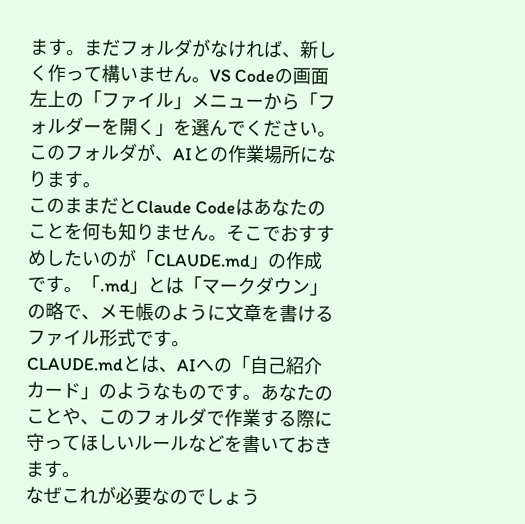ます。まだフォルダがなければ、新しく作って構いません。VS Codeの画面左上の「ファイル」メニューから「フォルダーを開く」を選んでください。このフォルダが、AIとの作業場所になります。
このままだとClaude Codeはあなたのことを何も知りません。そこでおすすめしたいのが「CLAUDE.md」の作成です。「.md」とは「マークダウン」の略で、メモ帳のように文章を書けるファイル形式です。
CLAUDE.mdとは、AIへの「自己紹介カード」のようなものです。あなたのことや、このフォルダで作業する際に守ってほしいルールなどを書いておきます。
なぜこれが必要なのでしょう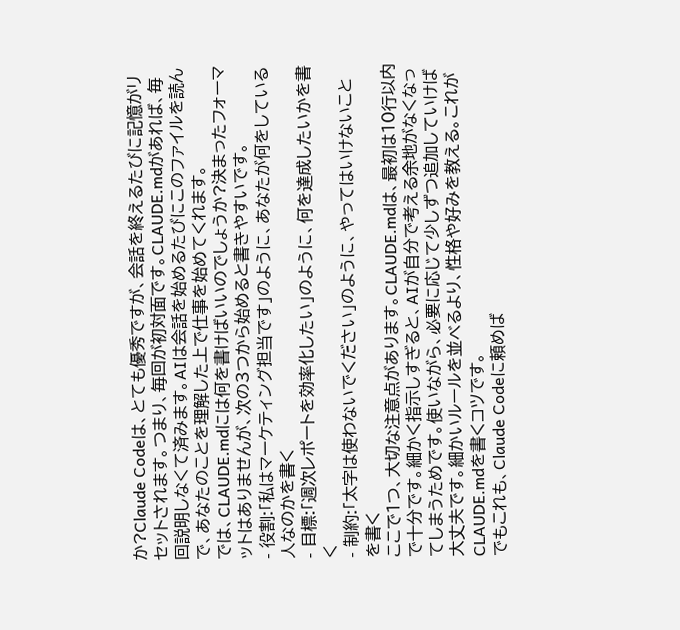か?Claude Codeは、とても優秀ですが、会話を終えるたびに記憶がリセットされます。つまり、毎回が初対面です。CLAUDE.mdがあれば、毎回説明しなくて済みます。AIは会話を始めるたびにこのファイルを読んで、あなたのことを理解した上で仕事を始めてくれます。
では、CLAUDE.mdには何を書けばいいのでしょうか?決まったフォーマットはありませんが、次の3つから始めると書きやすいです。
- 役割:「私はマーケティング担当です」のように、あなたが何をしている人なのかを書く
- 目標:「週次レポートを効率化したい」のように、何を達成したいかを書く
- 制約:「太字は使わないでください」のように、やってはいけないことを書く
ここで1つ、大切な注意点があります。CLAUDE.mdは、最初は10行以内で十分です。細かく指示しすぎると、AIが自分で考える余地がなくなってしまうためです。使いながら、必要に応じて少しずつ追加していけば大丈夫です。細かいルールを並べるより、性格や好みを教える。これがCLAUDE.mdを書くコツです。
でもこれも、Claude Codeに頼めば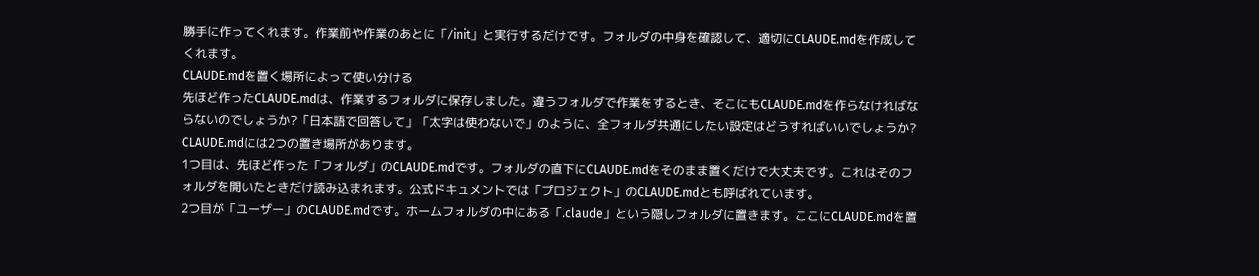勝手に作ってくれます。作業前や作業のあとに「/init」と実行するだけです。フォルダの中身を確認して、適切にCLAUDE.mdを作成してくれます。
CLAUDE.mdを置く場所によって使い分ける
先ほど作ったCLAUDE.mdは、作業するフォルダに保存しました。違うフォルダで作業をするとき、そこにもCLAUDE.mdを作らなければならないのでしょうか?「日本語で回答して」「太字は使わないで」のように、全フォルダ共通にしたい設定はどうすればいいでしょうか?
CLAUDE.mdには2つの置き場所があります。
1つ目は、先ほど作った「フォルダ」のCLAUDE.mdです。フォルダの直下にCLAUDE.mdをそのまま置くだけで大丈夫です。これはそのフォルダを開いたときだけ読み込まれます。公式ドキュメントでは「プロジェクト」のCLAUDE.mdとも呼ばれています。
2つ目が「ユーザー」のCLAUDE.mdです。ホームフォルダの中にある「.claude」という隠しフォルダに置きます。ここにCLAUDE.mdを置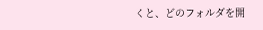くと、どのフォルダを開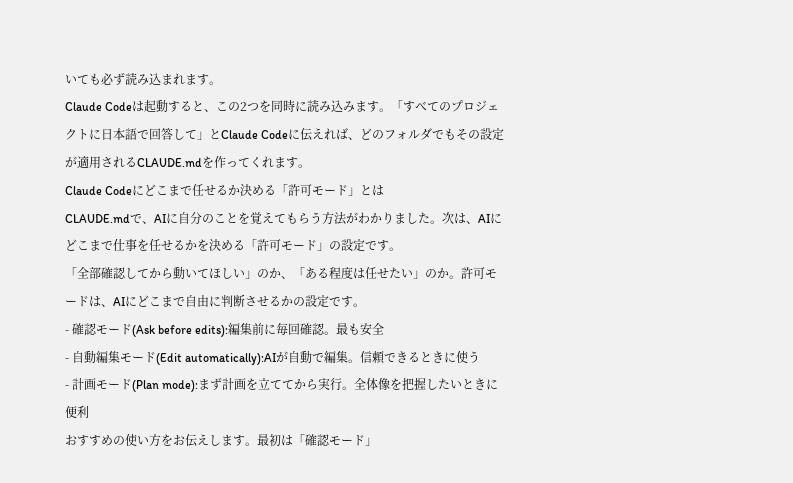いても必ず読み込まれます。
Claude Codeは起動すると、この2つを同時に読み込みます。「すべてのプロジェクトに日本語で回答して」とClaude Codeに伝えれば、どのフォルダでもその設定が適用されるCLAUDE.mdを作ってくれます。
Claude Codeにどこまで任せるか決める「許可モード」とは
CLAUDE.mdで、AIに自分のことを覚えてもらう方法がわかりました。次は、AIにどこまで仕事を任せるかを決める「許可モード」の設定です。
「全部確認してから動いてほしい」のか、「ある程度は任せたい」のか。許可モードは、AIにどこまで自由に判断させるかの設定です。
- 確認モード(Ask before edits):編集前に毎回確認。最も安全
- 自動編集モード(Edit automatically):AIが自動で編集。信頼できるときに使う
- 計画モード(Plan mode):まず計画を立ててから実行。全体像を把握したいときに便利
おすすめの使い方をお伝えします。最初は「確認モード」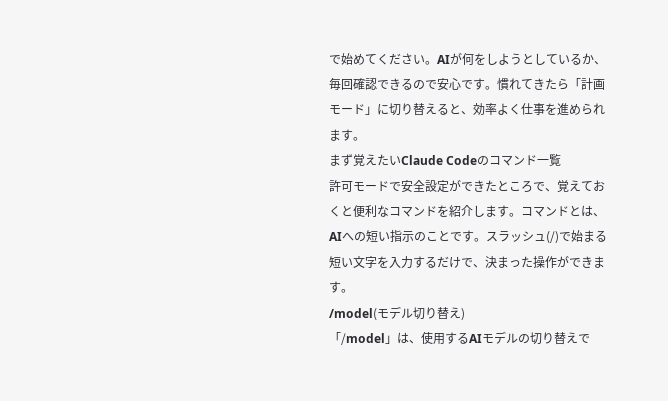で始めてください。AIが何をしようとしているか、毎回確認できるので安心です。慣れてきたら「計画モード」に切り替えると、効率よく仕事を進められます。
まず覚えたいClaude Codeのコマンド一覧
許可モードで安全設定ができたところで、覚えておくと便利なコマンドを紹介します。コマンドとは、AIへの短い指示のことです。スラッシュ(/)で始まる短い文字を入力するだけで、決まった操作ができます。
/model(モデル切り替え)
「/model」は、使用するAIモデルの切り替えで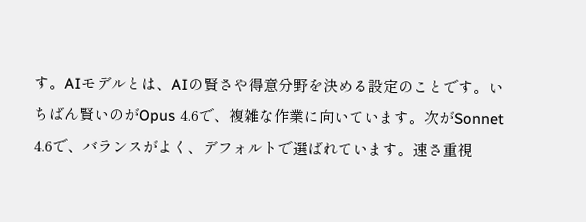す。AIモデルとは、AIの賢さや得意分野を決める設定のことです。いちばん賢いのがOpus 4.6で、複雑な作業に向いています。次がSonnet 4.6で、バランスがよく、デフォルトで選ばれています。速さ重視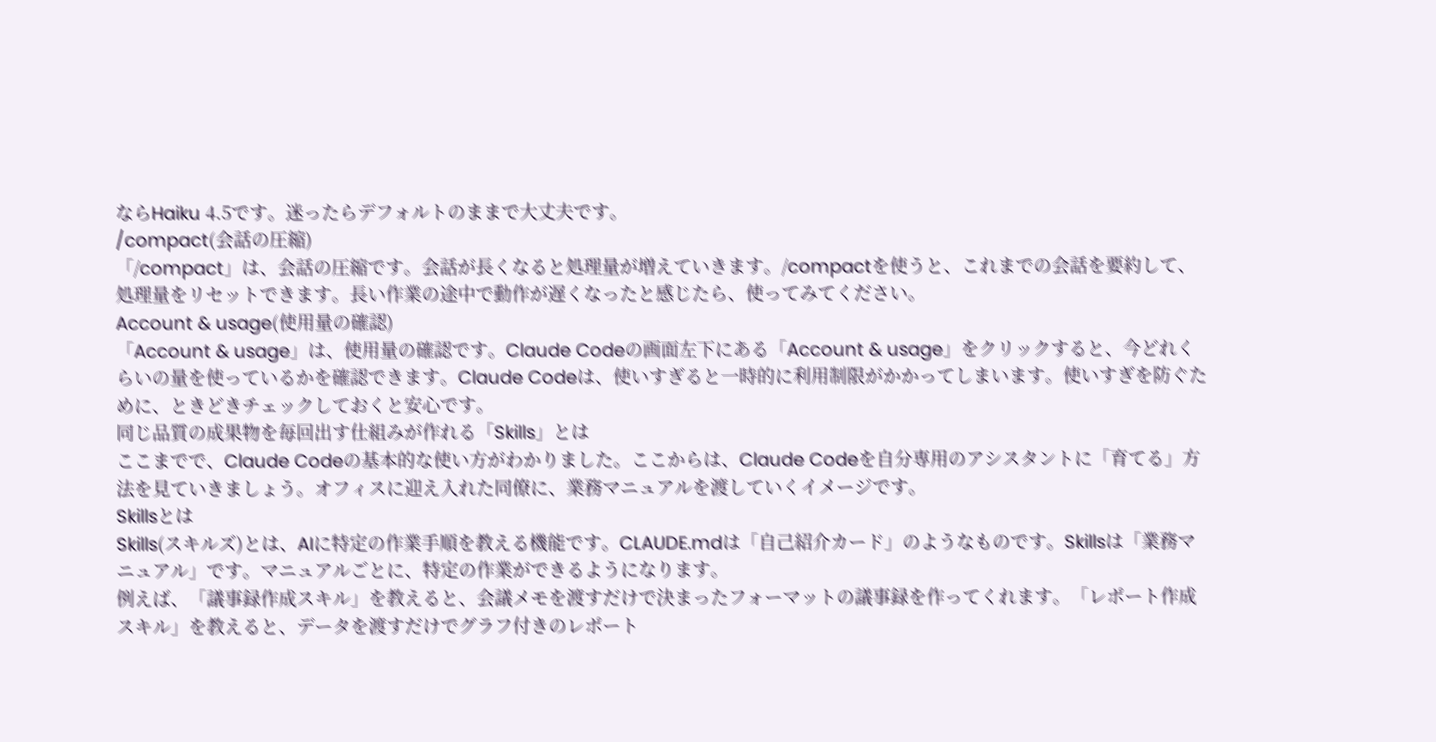ならHaiku 4.5です。迷ったらデフォルトのままで大丈夫です。
/compact(会話の圧縮)
「/compact」は、会話の圧縮です。会話が長くなると処理量が増えていきます。/compactを使うと、これまでの会話を要約して、処理量をリセットできます。長い作業の途中で動作が遅くなったと感じたら、使ってみてください。
Account & usage(使用量の確認)
「Account & usage」は、使用量の確認です。Claude Codeの画面左下にある「Account & usage」をクリックすると、今どれくらいの量を使っているかを確認できます。Claude Codeは、使いすぎると一時的に利用制限がかかってしまいます。使いすぎを防ぐために、ときどきチェックしておくと安心です。
同じ品質の成果物を毎回出す仕組みが作れる「Skills」とは
ここまでで、Claude Codeの基本的な使い方がわかりました。ここからは、Claude Codeを自分専用のアシスタントに「育てる」方法を見ていきましょう。オフィスに迎え入れた同僚に、業務マニュアルを渡していくイメージです。
Skillsとは
Skills(スキルズ)とは、AIに特定の作業手順を教える機能です。CLAUDE.mdは「自己紹介カード」のようなものです。Skillsは「業務マニュアル」です。マニュアルごとに、特定の作業ができるようになります。
例えば、「議事録作成スキル」を教えると、会議メモを渡すだけで決まったフォーマットの議事録を作ってくれます。「レポート作成スキル」を教えると、データを渡すだけでグラフ付きのレポート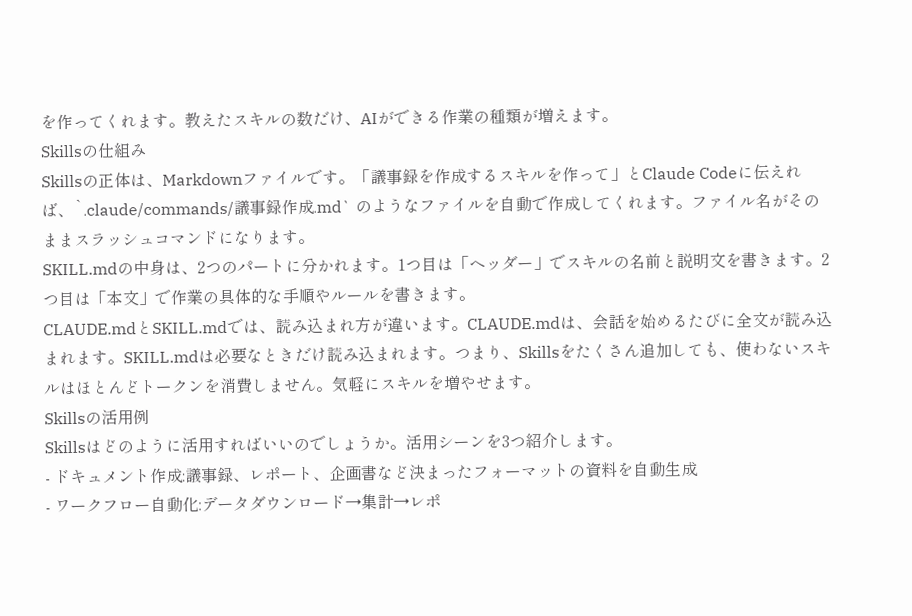を作ってくれます。教えたスキルの数だけ、AIができる作業の種類が増えます。
Skillsの仕組み
Skillsの正体は、Markdownファイルです。「議事録を作成するスキルを作って」とClaude Codeに伝えれば、`.claude/commands/議事録作成.md` のようなファイルを自動で作成してくれます。ファイル名がそのままスラッシュコマンドになります。
SKILL.mdの中身は、2つのパートに分かれます。1つ目は「ヘッダー」でスキルの名前と説明文を書きます。2つ目は「本文」で作業の具体的な手順やルールを書きます。
CLAUDE.mdとSKILL.mdでは、読み込まれ方が違います。CLAUDE.mdは、会話を始めるたびに全文が読み込まれます。SKILL.mdは必要なときだけ読み込まれます。つまり、Skillsをたくさん追加しても、使わないスキルはほとんどトークンを消費しません。気軽にスキルを増やせます。
Skillsの活用例
Skillsはどのように活用すればいいのでしょうか。活用シーンを3つ紹介します。
- ドキュメント作成:議事録、レポート、企画書など決まったフォーマットの資料を自動生成
- ワークフロー自動化:データダウンロード→集計→レポ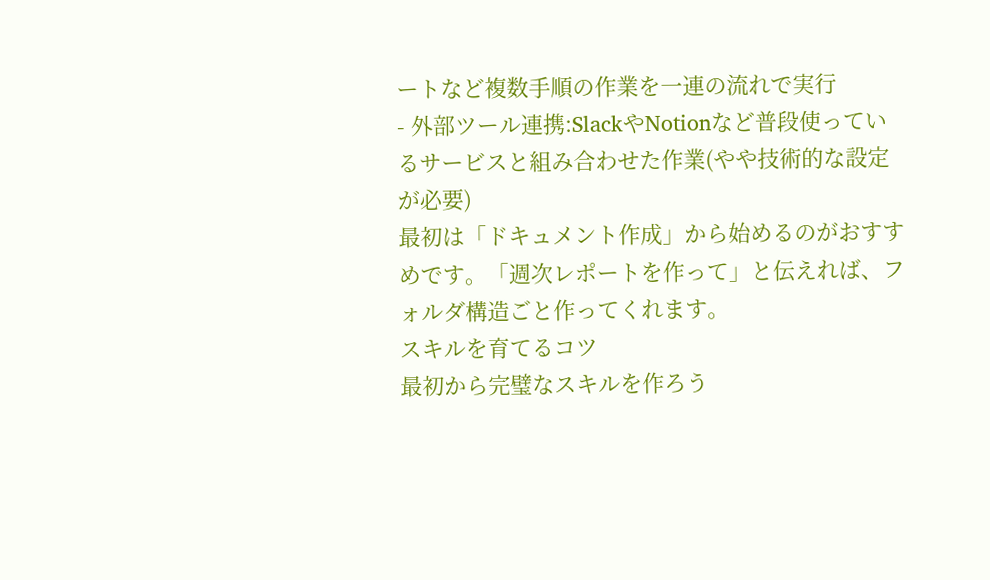ートなど複数手順の作業を一連の流れで実行
- 外部ツール連携:SlackやNotionなど普段使っているサービスと組み合わせた作業(やや技術的な設定が必要)
最初は「ドキュメント作成」から始めるのがおすすめです。「週次レポートを作って」と伝えれば、フォルダ構造ごと作ってくれます。
スキルを育てるコツ
最初から完璧なスキルを作ろう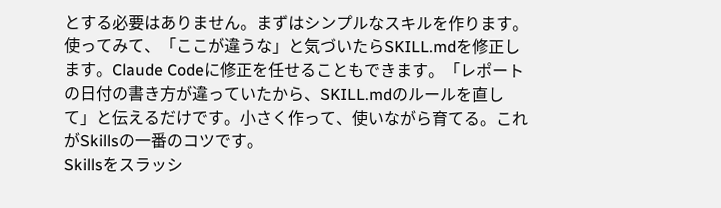とする必要はありません。まずはシンプルなスキルを作ります。使ってみて、「ここが違うな」と気づいたらSKILL.mdを修正します。Claude Codeに修正を任せることもできます。「レポートの日付の書き方が違っていたから、SKILL.mdのルールを直して」と伝えるだけです。小さく作って、使いながら育てる。これがSkillsの一番のコツです。
Skillsをスラッシ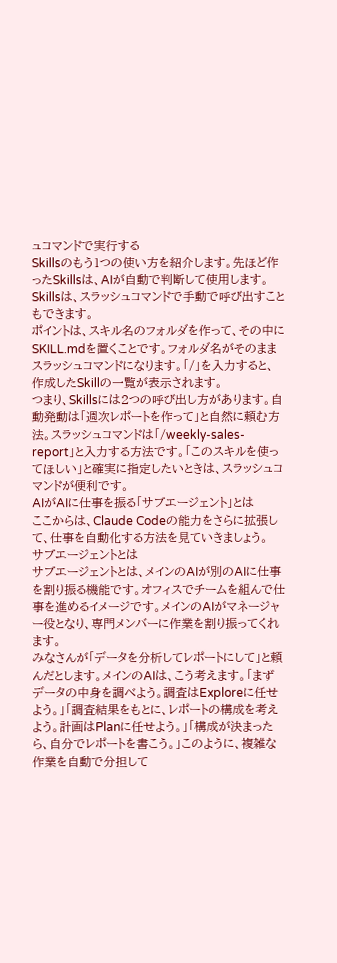ュコマンドで実行する
Skillsのもう1つの使い方を紹介します。先ほど作ったSkillsは、AIが自動で判断して使用します。Skillsは、スラッシュコマンドで手動で呼び出すこともできます。
ポイントは、スキル名のフォルダを作って、その中にSKILL.mdを置くことです。フォルダ名がそのままスラッシュコマンドになります。「/」を入力すると、作成したSkillの一覧が表示されます。
つまり、Skillsには2つの呼び出し方があります。自動発動は「週次レポートを作って」と自然に頼む方法。スラッシュコマンドは「/weekly-sales-report」と入力する方法です。「このスキルを使ってほしい」と確実に指定したいときは、スラッシュコマンドが便利です。
AIがAIに仕事を振る「サブエージェント」とは
ここからは、Claude Codeの能力をさらに拡張して、仕事を自動化する方法を見ていきましょう。
サブエージェントとは
サブエージェントとは、メインのAIが別のAIに仕事を割り振る機能です。オフィスでチームを組んで仕事を進めるイメージです。メインのAIがマネージャー役となり、専門メンバーに作業を割り振ってくれます。
みなさんが「データを分析してレポートにして」と頼んだとします。メインのAIは、こう考えます。「まずデータの中身を調べよう。調査はExploreに任せよう。」「調査結果をもとに、レポートの構成を考えよう。計画はPlanに任せよう。」「構成が決まったら、自分でレポートを書こう。」このように、複雑な作業を自動で分担して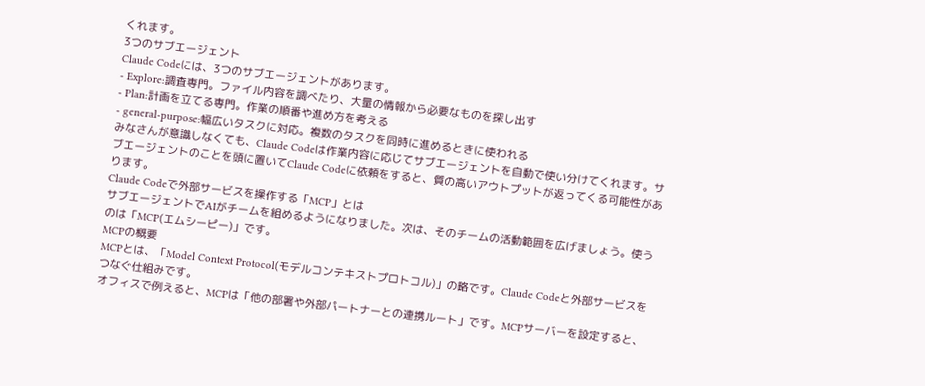くれます。
3つのサブエージェント
Claude Codeには、3つのサブエージェントがあります。
- Explore:調査専門。ファイル内容を調べたり、大量の情報から必要なものを探し出す
- Plan:計画を立てる専門。作業の順番や進め方を考える
- general-purpose:幅広いタスクに対応。複数のタスクを同時に進めるときに使われる
みなさんが意識しなくても、Claude Codeは作業内容に応じてサブエージェントを自動で使い分けてくれます。サブエージェントのことを頭に置いてClaude Codeに依頼をすると、質の高いアウトプットが返ってくる可能性があります。
Claude Codeで外部サービスを操作する「MCP」とは
サブエージェントでAIがチームを組めるようになりました。次は、そのチームの活動範囲を広げましょう。使うのは「MCP(エムシーピー)」です。
MCPの概要
MCPとは、「Model Context Protocol(モデルコンテキストプロトコル)」の略です。Claude Codeと外部サービスをつなぐ仕組みです。
オフィスで例えると、MCPは「他の部署や外部パートナーとの連携ルート」です。MCPサーバーを設定すると、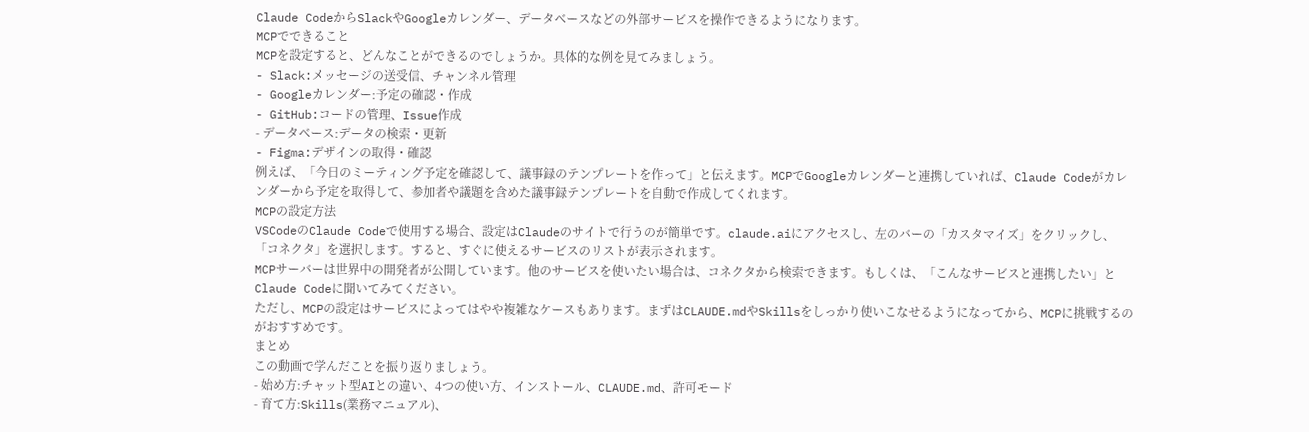Claude CodeからSlackやGoogleカレンダー、データベースなどの外部サービスを操作できるようになります。
MCPでできること
MCPを設定すると、どんなことができるのでしょうか。具体的な例を見てみましょう。
- Slack:メッセージの送受信、チャンネル管理
- Googleカレンダー:予定の確認・作成
- GitHub:コードの管理、Issue作成
- データベース:データの検索・更新
- Figma:デザインの取得・確認
例えば、「今日のミーティング予定を確認して、議事録のテンプレートを作って」と伝えます。MCPでGoogleカレンダーと連携していれば、Claude Codeがカレンダーから予定を取得して、参加者や議題を含めた議事録テンプレートを自動で作成してくれます。
MCPの設定方法
VSCodeのClaude Codeで使用する場合、設定はClaudeのサイトで行うのが簡単です。claude.aiにアクセスし、左のバーの「カスタマイズ」をクリックし、「コネクタ」を選択します。すると、すぐに使えるサービスのリストが表示されます。
MCPサーバーは世界中の開発者が公開しています。他のサービスを使いたい場合は、コネクタから検索できます。もしくは、「こんなサービスと連携したい」とClaude Codeに聞いてみてください。
ただし、MCPの設定はサービスによってはやや複雑なケースもあります。まずはCLAUDE.mdやSkillsをしっかり使いこなせるようになってから、MCPに挑戦するのがおすすめです。
まとめ
この動画で学んだことを振り返りましょう。
- 始め方:チャット型AIとの違い、4つの使い方、インストール、CLAUDE.md、許可モード
- 育て方:Skills(業務マニュアル)、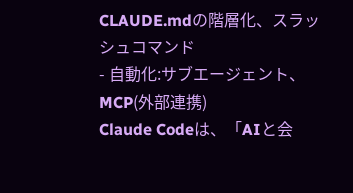CLAUDE.mdの階層化、スラッシュコマンド
- 自動化:サブエージェント、MCP(外部連携)
Claude Codeは、「AIと会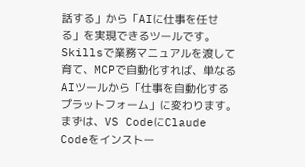話する」から「AIに仕事を任せる」を実現できるツールです。Skillsで業務マニュアルを渡して育て、MCPで自動化すれば、単なるAIツールから「仕事を自動化するプラットフォーム」に変わります。
まずは、VS CodeにClaude Codeをインストー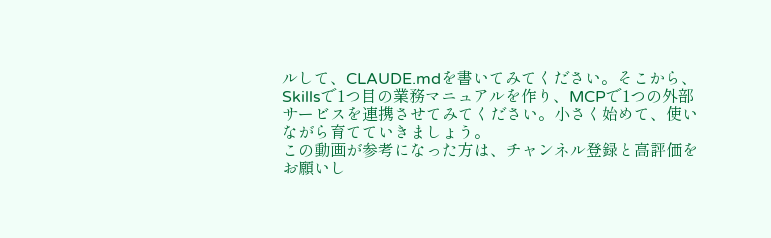ルして、CLAUDE.mdを書いてみてください。そこから、Skillsで1つ目の業務マニュアルを作り、MCPで1つの外部サービスを連携させてみてください。小さく始めて、使いながら育てていきましょう。
この動画が参考になった方は、チャンネル登録と高評価をお願いし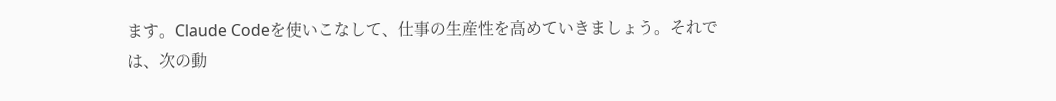ます。Claude Codeを使いこなして、仕事の生産性を高めていきましょう。それでは、次の動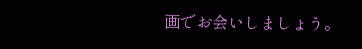画でお会いしましょう。